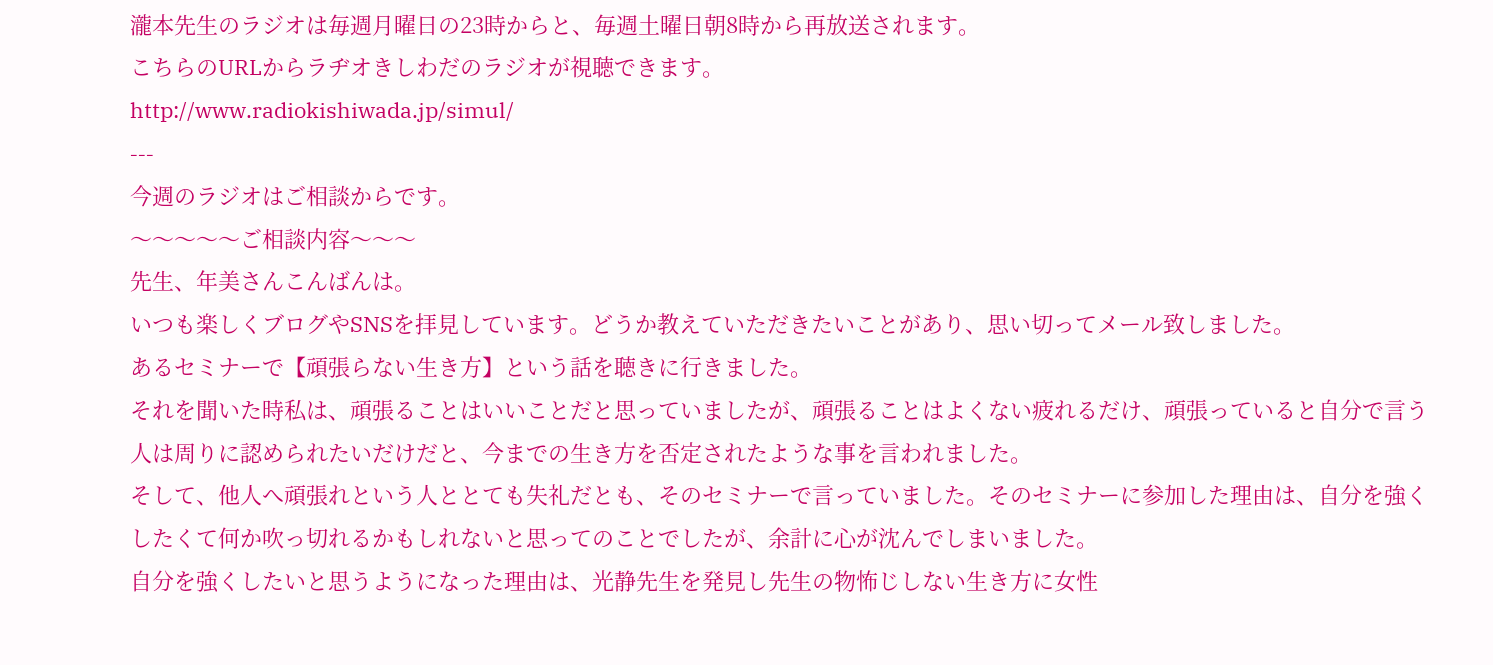瀧本先生のラジオは毎週月曜日の23時からと、毎週土曜日朝8時から再放送されます。
こちらのURLからラヂオきしわだのラジオが視聴できます。
http://www.radiokishiwada.jp/simul/
---
今週のラジオはご相談からです。
〜〜〜〜〜ご相談内容〜〜〜
先生、年美さんこんばんは。
いつも楽しくブログやSNSを拝見しています。どうか教えていただきたいことがあり、思い切ってメール致しました。
あるセミナーで【頑張らない生き方】という話を聴きに行きました。
それを聞いた時私は、頑張ることはいいことだと思っていましたが、頑張ることはよくない疲れるだけ、頑張っていると自分で言う人は周りに認められたいだけだと、今までの生き方を否定されたような事を言われました。
そして、他人へ頑張れという人ととても失礼だとも、そのセミナーで言っていました。そのセミナーに参加した理由は、自分を強くしたくて何か吹っ切れるかもしれないと思ってのことでしたが、余計に心が沈んでしまいました。
自分を強くしたいと思うようになった理由は、光静先生を発見し先生の物怖じしない生き方に女性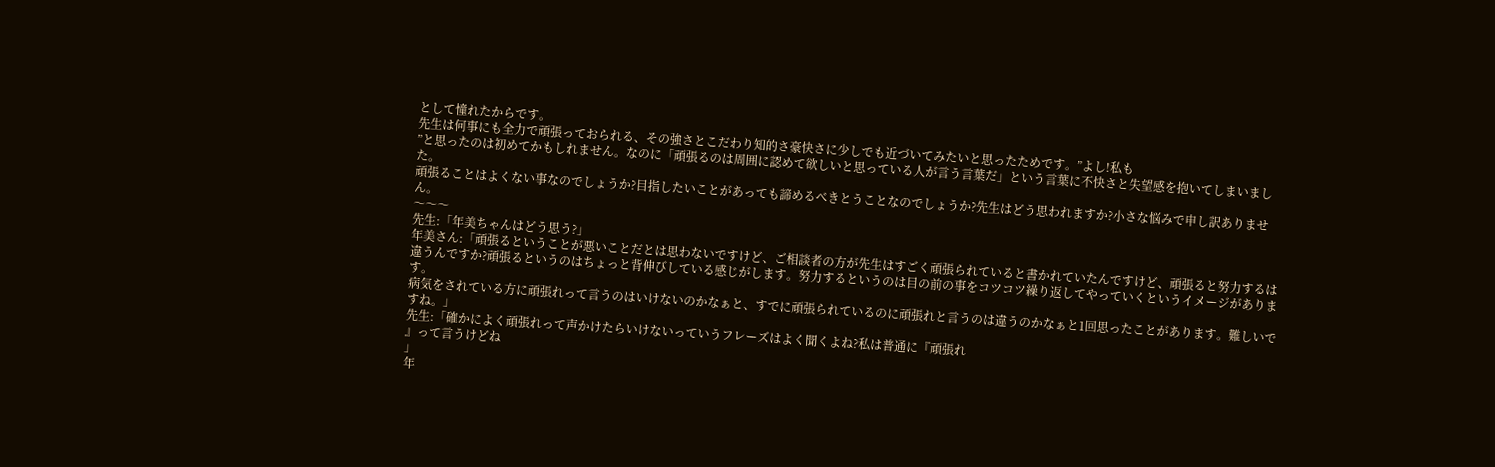として憧れたからです。
先生は何事にも全力で頑張っておられる、その強さとこだわり知的さ豪快さに少しでも近づいてみたいと思ったためです。”よし!私も
”と思ったのは初めてかもしれません。なのに「頑張るのは周囲に認めて欲しいと思っている人が言う言葉だ」という言葉に不快さと失望感を抱いてしまいました。
頑張ることはよくない事なのでしょうか?目指したいことがあっても諦めるべきとうことなのでしょうか?先生はどう思われますか?小さな悩みで申し訳ありません。
〜〜〜
先生:「年美ちゃんはどう思う?」
年美さん:「頑張るということが悪いことだとは思わないですけど、ご相談者の方が先生はすごく頑張られていると書かれていたんですけど、頑張ると努力するは違うんですか?頑張るというのはちょっと背伸びしている感じがします。努力するというのは目の前の事をコツコツ繰り返してやっていくというイメージがあります。
病気をされている方に頑張れって言うのはいけないのかなぁと、すでに頑張られているのに頑張れと言うのは違うのかなぁと1回思ったことがあります。難しいですね。」
先生:「確かによく頑張れって声かけたらいけないっていうフレーズはよく聞くよね?私は普通に『頑張れ
』って言うけどね
」
年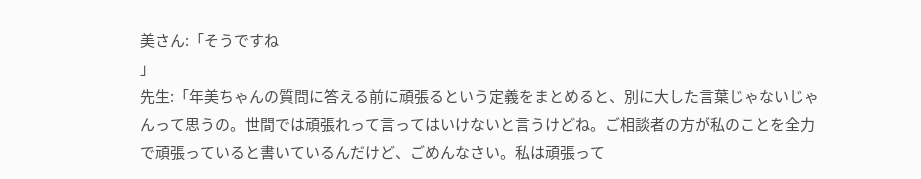美さん:「そうですね
」
先生:「年美ちゃんの質問に答える前に頑張るという定義をまとめると、別に大した言葉じゃないじゃんって思うの。世間では頑張れって言ってはいけないと言うけどね。ご相談者の方が私のことを全力で頑張っていると書いているんだけど、ごめんなさい。私は頑張って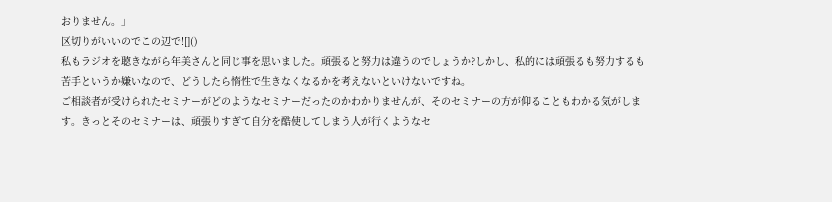おりません。」
区切りがいいのでこの辺で![]()
私もラジオを聴きながら年美さんと同じ事を思いました。頑張ると努力は違うのでしょうか?しかし、私的には頑張るも努力するも苦手というか嫌いなので、どうしたら惰性で生きなくなるかを考えないといけないですね。
ご相談者が受けられたセミナーがどのようなセミナーだったのかわかりませんが、そのセミナーの方が仰ることもわかる気がします。きっとそのセミナーは、頑張りすぎて自分を酷使してしまう人が行くようなセ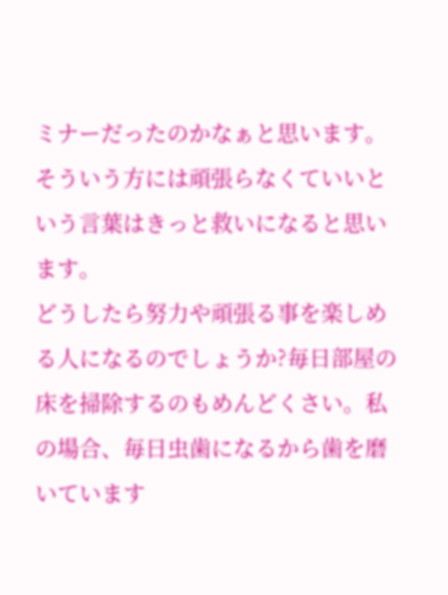ミナーだったのかなぁと思います。そういう方には頑張らなくていいという言葉はきっと救いになると思います。
どうしたら努力や頑張る事を楽しめる人になるのでしょうか?毎日部屋の床を掃除するのもめんどくさい。私の場合、毎日虫歯になるから歯を磨いています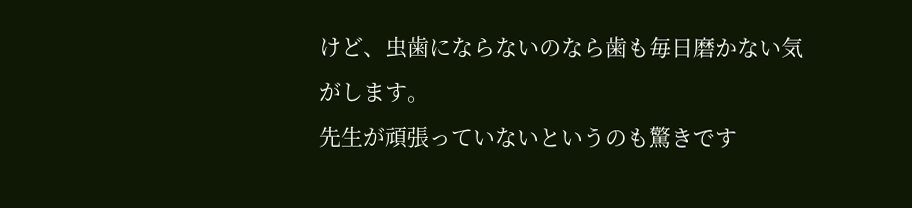けど、虫歯にならないのなら歯も毎日磨かない気がします。
先生が頑張っていないというのも驚きです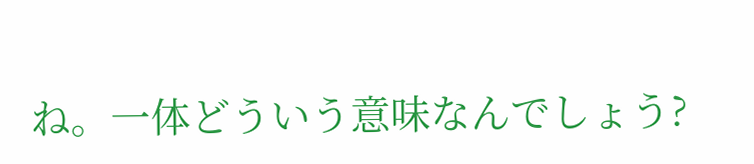ね。一体どういう意味なんでしょう?